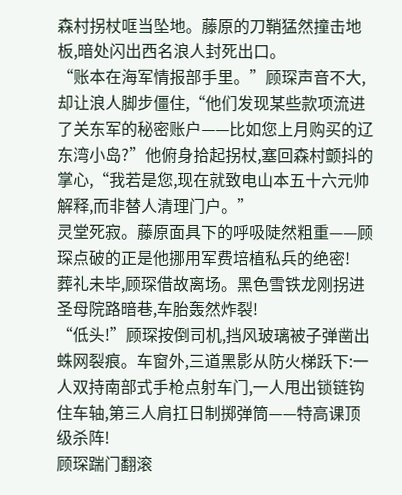森村拐杖哐当坠地。藤原的刀鞘猛然撞击地板,暗处闪出西名浪人封死出口。
“账本在海军情报部手里。”顾琛声音不大,却让浪人脚步僵住,“他们发现某些款项流进了关东军的秘密账户——比如您上月购买的辽东湾小岛?”他俯身拾起拐杖,塞回森村颤抖的掌心,“我若是您,现在就致电山本五十六元帅解释,而非替人清理门户。”
灵堂死寂。藤原面具下的呼吸陡然粗重——顾琛点破的正是他挪用军费培植私兵的绝密!
葬礼未毕,顾琛借故离场。黑色雪铁龙刚拐进圣母院路暗巷,车胎轰然炸裂!
“低头!”顾琛按倒司机,挡风玻璃被子弹凿出蛛网裂痕。车窗外,三道黑影从防火梯跃下:一人双持南部式手枪点射车门,一人甩出锁链钩住车轴,第三人肩扛日制掷弹筒——特高课顶级杀阵!
顾琛踹门翻滚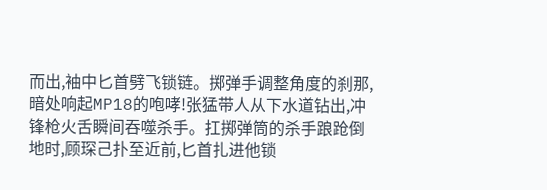而出,袖中匕首劈飞锁链。掷弹手调整角度的刹那,暗处响起MP18的咆哮!张猛带人从下水道钻出,冲锋枪火舌瞬间吞噬杀手。扛掷弹筒的杀手踉跄倒地时,顾琛己扑至近前,匕首扎进他锁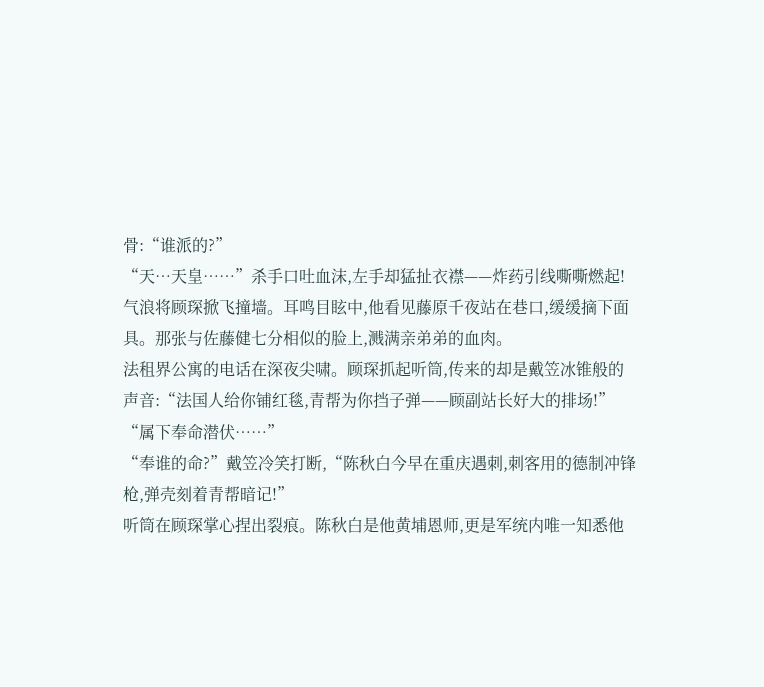骨:“谁派的?”
“天…天皇……”杀手口吐血沫,左手却猛扯衣襟——炸药引线嘶嘶燃起!
气浪将顾琛掀飞撞墙。耳鸣目眩中,他看见藤原千夜站在巷口,缓缓摘下面具。那张与佐藤健七分相似的脸上,溅满亲弟弟的血肉。
法租界公寓的电话在深夜尖啸。顾琛抓起听筒,传来的却是戴笠冰锥般的声音:“法国人给你铺红毯,青帮为你挡子弹——顾副站长好大的排场!”
“属下奉命潜伏……”
“奉谁的命?”戴笠冷笑打断,“陈秋白今早在重庆遇刺,刺客用的德制冲锋枪,弹壳刻着青帮暗记!”
听筒在顾琛掌心捏出裂痕。陈秋白是他黄埔恩师,更是军统内唯一知悉他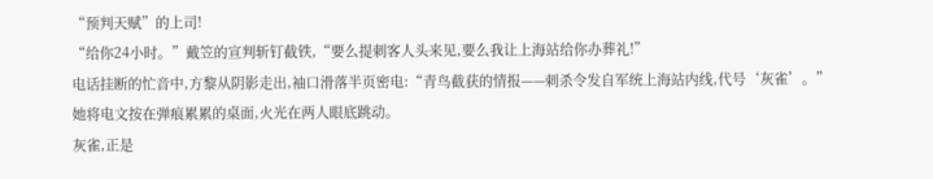“预判天赋”的上司!
“给你24小时。”戴笠的宣判斩钉截铁,“要么提刺客人头来见,要么我让上海站给你办葬礼!”
电话挂断的忙音中,方黎从阴影走出,袖口滑落半页密电:“青鸟截获的情报——刺杀令发自军统上海站内线,代号‘灰雀’。”
她将电文按在弹痕累累的桌面,火光在两人眼底跳动。
灰雀,正是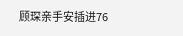顾琛亲手安插进76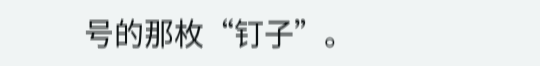号的那枚“钉子”。